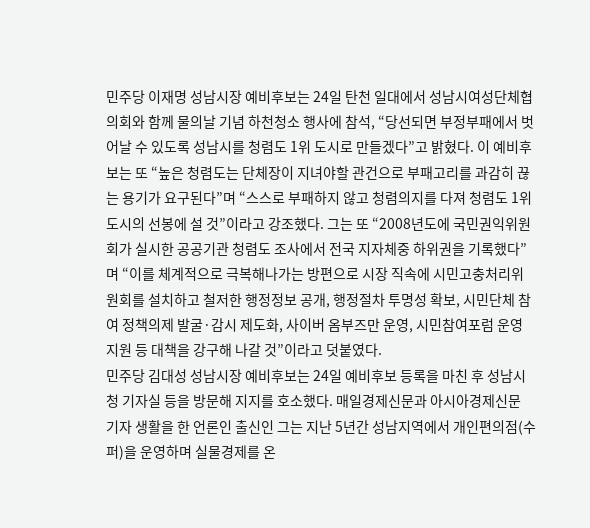민주당 이재명 성남시장 예비후보는 24일 탄천 일대에서 성남시여성단체협의회와 함께 물의날 기념 하천청소 행사에 참석, “당선되면 부정부패에서 벗어날 수 있도록 성남시를 청렴도 1위 도시로 만들겠다”고 밝혔다. 이 예비후보는 또 “높은 청렴도는 단체장이 지녀야할 관건으로 부패고리를 과감히 끊는 용기가 요구된다”며 “스스로 부패하지 않고 청렴의지를 다져 청렴도 1위 도시의 선봉에 설 것”이라고 강조했다. 그는 또 “2008년도에 국민권익위원회가 실시한 공공기관 청렴도 조사에서 전국 지자체중 하위권을 기록했다”며 “이를 체계적으로 극복해나가는 방편으로 시장 직속에 시민고충처리위원회를 설치하고 철저한 행정정보 공개, 행정절차 투명성 확보, 시민단체 참여 정책의제 발굴·감시 제도화, 사이버 옴부즈만 운영, 시민참여포럼 운영 지원 등 대책을 강구해 나갈 것”이라고 덧붙였다.
민주당 김대성 성남시장 예비후보는 24일 예비후보 등록을 마친 후 성남시청 기자실 등을 방문해 지지를 호소했다. 매일경제신문과 아시아경제신문 기자 생활을 한 언론인 출신인 그는 지난 5년간 성남지역에서 개인편의점(수퍼)을 운영하며 실물경제를 온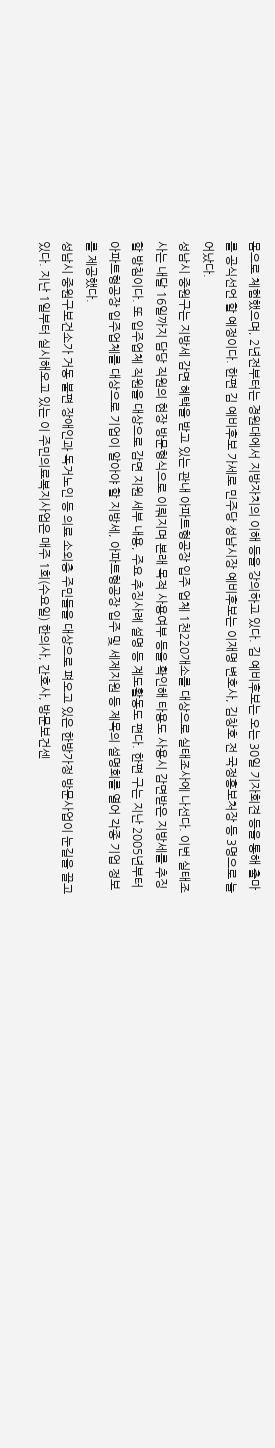몸으로 체험했으며, 2년전부터는 경원대에서 지방자치의 이해 등을 강의하고 있다. 김 예비후보는 오는 30일 기자회견 등을 통해 출마를 공식선언 할 예정이다. 한편 김 예비후보 가세로 민주당 성남시장 예비후보는 이재명 변호사, 김창호 전 국정홍보처장 등 3명으로 늘어났다.
성남시 중원구는 지방세 감면 혜택을 받고 있는 관내 아파트형공장 입주 업체 1천220개소를 대상으로 실태조사에 나선다. 이번 실태조사는 내달 16일까지 담당 직원의 현장 방문형식으로 이뤄지며 본래 목적 사용여부 등을 확인해 타용도 사용시 감면받은 지방세를 추징할 방침이다. 또 입주업체 직원을 대상으로 감면 지원 세부 내용, 주요 추징사례 설명 등 계도활동도 편다. 한편 구는 지난 2005년부터 아파트형공장 입주업체를 대상으로 기업이 알아야 할 지방세, 아파트형공장 입주 및 세제지원 등 제목의 설명회를 열어 각종 기업 정보를 제공했다.
성남시 중원구보건소가 거동 불편 장애인과 독거노인 등 의료 소외층 주민들을 대상으로 펴오고 있은 한방가정 방문사업이 눈길을 끌고 있다. 지난 1일부터 실시해오고 있는 이 주민의료복지사업은 매주 1회(수요일) 한의사, 간호사, 방문보건센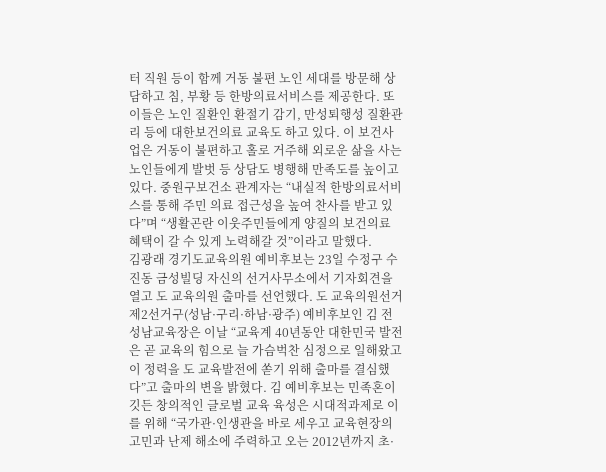터 직원 등이 함께 거동 불편 노인 세대를 방문해 상담하고 침, 부황 등 한방의료서비스를 제공한다. 또 이들은 노인 질환인 환절기 감기, 만성퇴행성 질환관리 등에 대한보건의료 교육도 하고 있다. 이 보건사업은 거동이 불편하고 홀로 거주해 외로운 삶을 사는 노인들에게 발벗 등 상담도 병행해 만족도를 높이고 있다. 중원구보건소 관계자는 “내실적 한방의료서비스를 통해 주민 의료 접근성을 높여 찬사를 받고 있다”며 “생활곤란 이웃주민들에게 양질의 보건의료 혜택이 갈 수 있게 노력해갈 것”이라고 말했다.
김광래 경기도교육의원 예비후보는 23일 수정구 수진동 금성빌딩 자신의 선거사무소에서 기자회견을 열고 도 교육의원 출마를 선언했다. 도 교육의원선거 제2선거구(성남·구리·하남·광주) 예비후보인 김 전 성남교육장은 이날 “교육계 40년동안 대한민국 발전은 곧 교육의 힘으로 늘 가슴벅찬 심정으로 일해왔고 이 정력을 도 교육발전에 쏟기 위해 출마를 결심했다”고 출마의 변을 밝혔다. 김 예비후보는 민족혼이 깃든 창의적인 글로벌 교육 육성은 시대적과제로 이를 위해 “국가관·인생관을 바로 세우고 교육현장의 고민과 난제 해소에 주력하고 오는 2012년까지 초·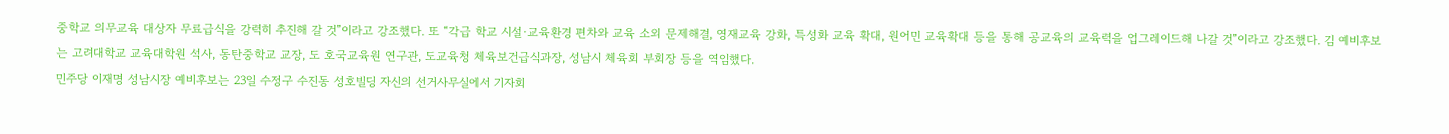중학교 의무교육 대상자 무료급식을 강력히 추진해 갈 것”이라고 강조했다. 또 “각급 학교 시설·교육환경 편차와 교육 소외 문제해결, 영재교육 강화, 특성화 교육 확대, 원어민 교육확대 등을 통해 공교육의 교육력을 업그레이드해 나갈 것”이라고 강조했다. 김 예비후보는 고려대학교 교육대학원 석사, 동탄중학교 교장, 도 호국교육원 연구관, 도교육청 체육보건급식과장, 성남시 체육회 부회장 등을 역임했다.
민주당 이재명 성남시장 예비후보는 23일 수정구 수진동 성호빌딩 자신의 선거사무실에서 기자회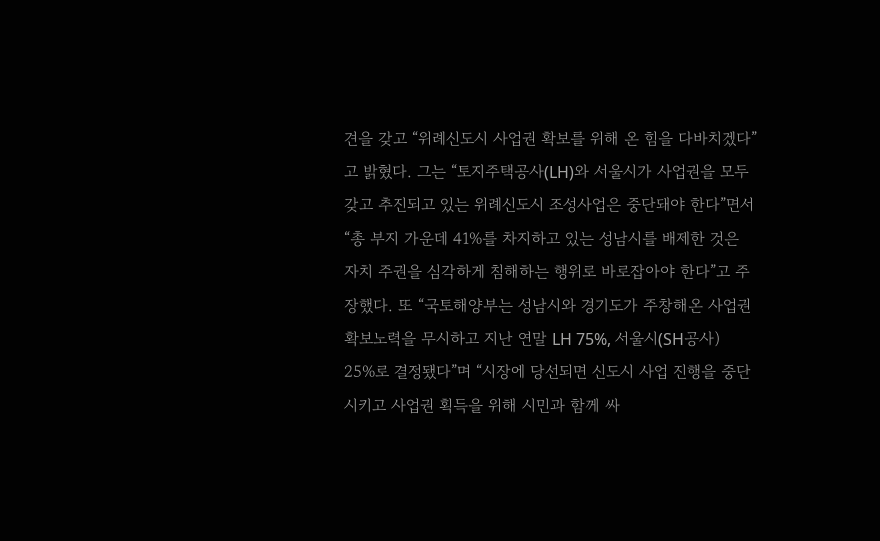견을 갖고 “위례신도시 사업권 확보를 위해 온 힘을 다바치겠다”고 밝혔다. 그는 “토지주택공사(LH)와 서울시가 사업권을 모두 갖고 추진되고 있는 위례신도시 조성사업은 중단돼야 한다”면서 “총 부지 가운데 41%를 차지하고 있는 성남시를 배제한 것은 자치 주권을 심각하게 침해하는 행위로 바로잡아야 한다”고 주장했다. 또 “국토해양부는 성남시와 경기도가 주창해온 사업권 확보노력을 무시하고 지난 연말 LH 75%, 서울시(SH공사) 25%로 결정됐다”며 “시장에 당선되면 신도시 사업 진행을 중단시키고 사업권 획득을 위해 시민과 함께 싸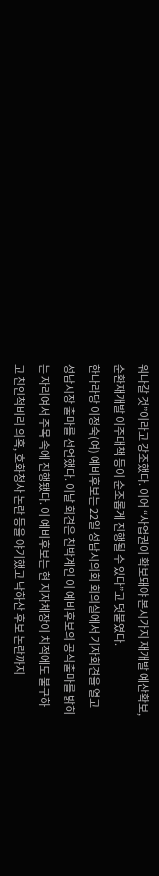워나갈 것”이라고 강조했다. 이어 “사업권이 확보돼야 본시가지 재개발 예산확보, 순환재개발 이주대책 등이 순조롭게 진행될 수 있다”고 덧붙였다.
한나라당 이정숙(여) 예비후보는 22일 성남시의회 회의실에서 기자회견을 열고 성남시장 출마를 선언했다. 이날 회견은 친박계인 이 예비후보의 공식출마를 밝히는 자리여서 주목 속에 진행됐다. 이 예비후보는 현 지자체장이 치적에도 불구하고 친인척비리 의혹, 호화청사 논란 등을 야기했고 낙하산 후보 논란까지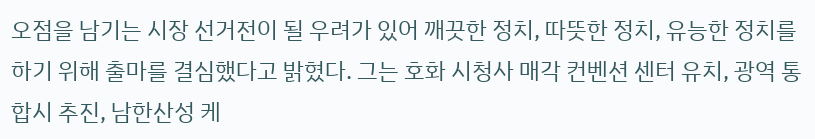오점을 남기는 시장 선거전이 될 우려가 있어 깨끗한 정치, 따뜻한 정치, 유능한 정치를 하기 위해 출마를 결심했다고 밝혔다. 그는 호화 시청사 매각 컨벤션 센터 유치, 광역 통합시 추진, 남한산성 케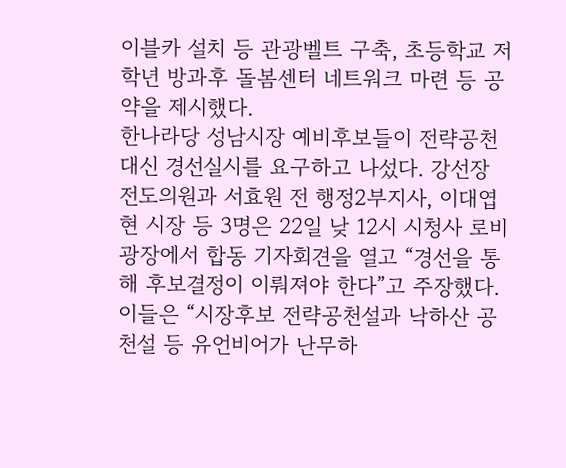이블카 설치 등 관광벨트 구축, 초등학교 저학년 방과후 돌봄센터 네트워크 마련 등 공약을 제시했다.
한나라당 성남시장 예비후보들이 전략공천 대신 경선실시를 요구하고 나섰다. 강선장 전도의원과 서효원 전 행정2부지사, 이대엽 현 시장 등 3명은 22일 낮 12시 시청사 로비광장에서 합동 기자회견을 열고 “경선을 통해 후보결정이 이뤄져야 한다”고 주장했다. 이들은 “시장후보 전략공천설과 낙하산 공천설 등 유언비어가 난무하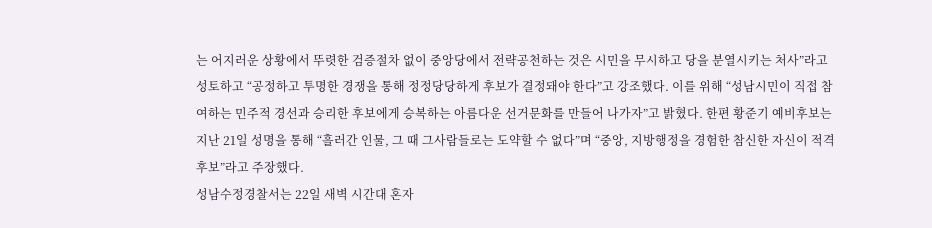는 어지러운 상황에서 뚜렷한 검증절차 없이 중앙당에서 전략공천하는 것은 시민을 무시하고 당을 분열시키는 처사”라고 성토하고 “공정하고 투명한 경쟁을 통해 정정당당하게 후보가 결정돼야 한다”고 강조했다. 이를 위해 “성남시민이 직접 참여하는 민주적 경선과 승리한 후보에게 승복하는 아름다운 선거문화를 만들어 나가자”고 밝혔다. 한편 황준기 예비후보는 지난 21일 성명을 통해 “흘러간 인물, 그 때 그사람들로는 도약할 수 없다”며 “중앙, 지방행정을 경험한 참신한 자신이 적격 후보”라고 주장했다.
성남수정경찰서는 22일 새벽 시간대 혼자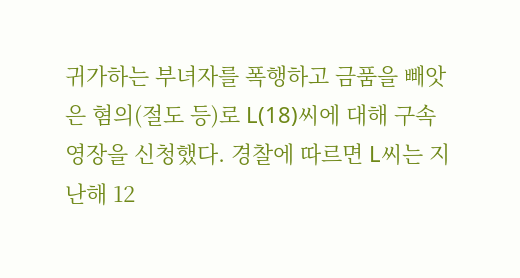귀가하는 부녀자를 폭행하고 금품을 빼앗은 혐의(절도 등)로 L(18)씨에 대해 구속영장을 신청했다. 경찰에 따르면 L씨는 지난해 12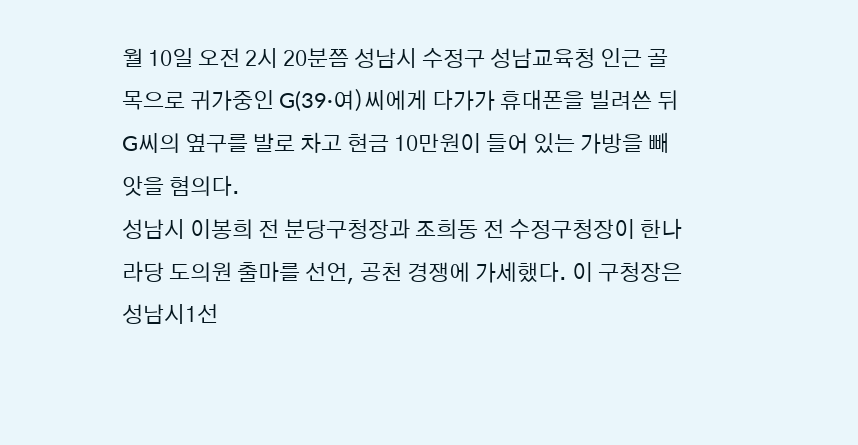월 10일 오전 2시 20분쯤 성남시 수정구 성남교육청 인근 골목으로 귀가중인 G(39·여)씨에게 다가가 휴대폰을 빌려쓴 뒤 G씨의 옆구를 발로 차고 현금 10만원이 들어 있는 가방을 빼앗을 혐의다.
성남시 이봉희 전 분당구청장과 조희동 전 수정구청장이 한나라당 도의원 출마를 선언, 공천 경쟁에 가세했다. 이 구청장은 성남시1선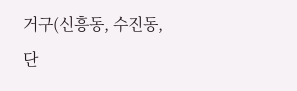거구(신흥동, 수진동, 단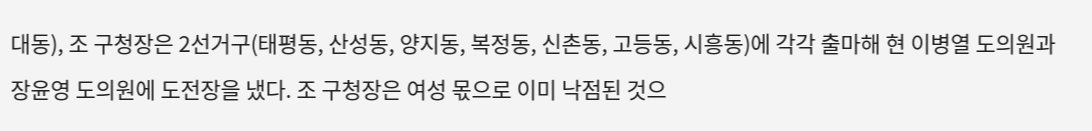대동), 조 구청장은 2선거구(태평동, 산성동, 양지동, 복정동, 신촌동, 고등동, 시흥동)에 각각 출마해 현 이병열 도의원과 장윤영 도의원에 도전장을 냈다. 조 구청장은 여성 몫으로 이미 낙점된 것으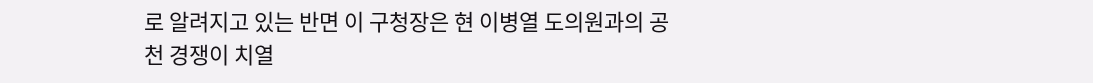로 알려지고 있는 반면 이 구청장은 현 이병열 도의원과의 공천 경쟁이 치열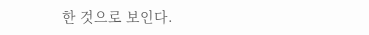한 것으로 보인다.